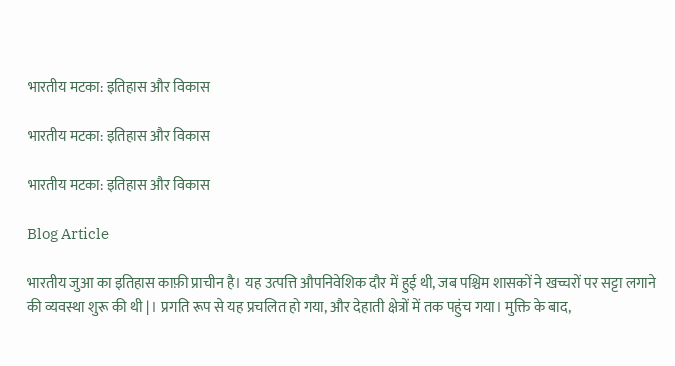भारतीय मटका: इतिहास और विकास

भारतीय मटका: इतिहास और विकास

भारतीय मटका: इतिहास और विकास

Blog Article

भारतीय जुआ का इतिहास काफ़ी प्राचीन है। यह उत्पत्ति औपनिवेशिक दौर में हुई थी, जब पश्चिम शासकों ने खच्चरों पर सट्टा लगाने की व्यवस्था शुरू की थी |। प्रगति रूप से यह प्रचलित हो गया, और देहाती क्षेत्रों में तक पहुंच गया। मुक्ति के बाद,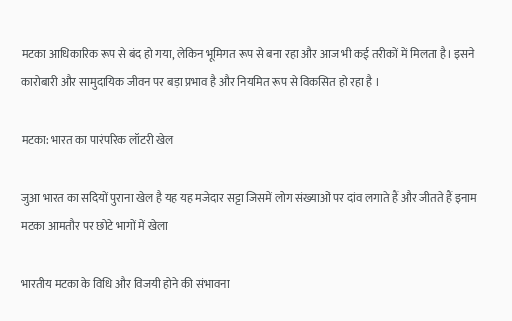मटका आधिकारिक रूप से बंद हो गया, लेकिन भूमिगत रूप से बना रहा और आज भी कई तरीकों में मिलता है। इसने कारोबारी और सामुदायिक जीवन पर बड़ा प्रभाव है और नियमित रूप से विकसित हो रहा है ।

मटका: भारत का पारंपरिक लॉटरी खेल

जुआ भारत का सदियों पुराना खेल है यह यह मजेदार सट्टा जिसमें लोग संख्याओं पर दांव लगाते हैं और जीतते हैं इनाम मटका आमतौर पर छोटे भागों में खेला

भारतीय मटका के विधि और विजयी होने की संभावना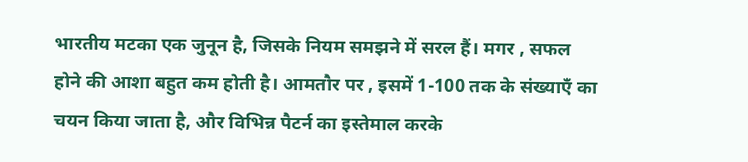भारतीय मटका एक जुनून है, जिसके नियम समझने में सरल हैं। मगर , सफल होने की आशा बहुत कम होती है। आमतौर पर , इसमें 1-100 तक के संख्याएँ का चयन किया जाता है, और विभिन्न पैटर्न का इस्तेमाल करके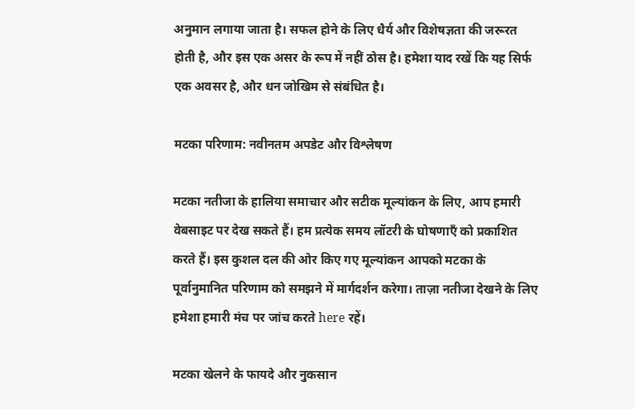अनुमान लगाया जाता है। सफल होने के लिए धैर्य और विशेषज्ञता की जरूरत होती है, और इस एक असर के रूप में नहीं ठोस है। हमेशा याद रखें कि यह सिर्फ एक अवसर है, और धन जोखिम से संबंधित है।

मटका परिणाम: नवीनतम अपडेट और विश्लेषण

मटका नतीजा के हालिया समाचार और सटीक मूल्यांकन के लिए, आप हमारी वेबसाइट पर देख सकते हैं। हम प्रत्येक समय लॉटरी के घोषणाएँ को प्रकाशित करते हैं। इस कुशल दल की ओर किए गए मूल्यांकन आपको मटका के पूर्वानुमानित परिणाम को समझने में मार्गदर्शन करेगा। ताज़ा नतीजा देखने के लिए हमेशा हमारी मंच पर जांच करते here रहें।

मटका खेलने के फायदे और नुकसान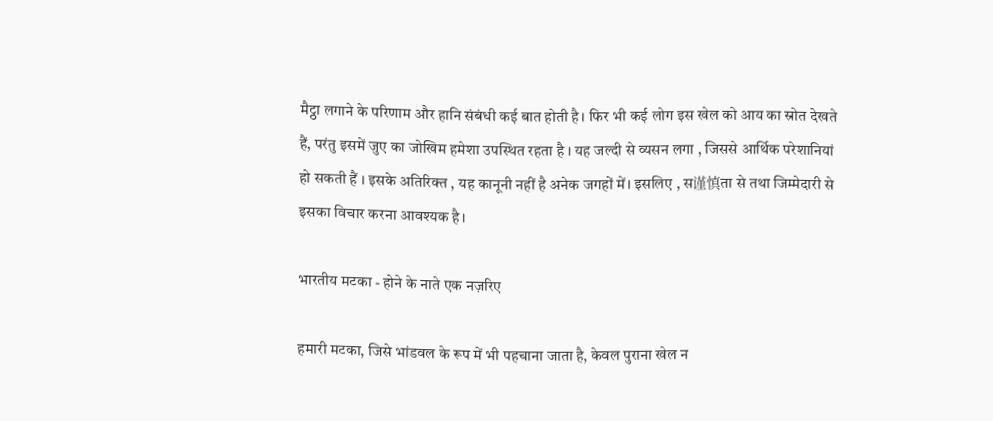मैट्ठा लगाने के परिणाम और हानि संबंधी कई बात होती है। फिर भी कई लोग इस खेल को आय का स्रोत देखते हैं, परंतु इसमें जुए का जोखिम हमेशा उपस्थित रहता है । यह जल्दी से व्यसन लगा , जिससे आर्थिक परेशानियां हो सकती हैं । इसके अतिरिक्त , यह कानूनी नहीं है अनेक जगहों में। इसलिए , स谨慎ता से तथा जिम्मेदारी से इसका विचार करना आवश्यक है।

भारतीय मटका - होने के नाते एक नज़रिए

हमारी मटका, जिसे भांडवल के रूप में भी पहचाना जाता है, केवल पुराना खेल न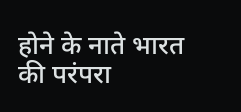होने के नाते भारत की परंपरा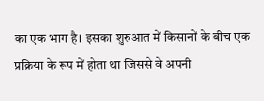का एक भाग है। इसका शुरुआत में किसानों के बीच एक प्रक्रिया के रूप में होता था जिससे वे अपनी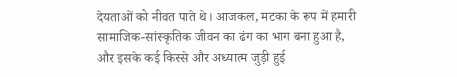देयताओं को नीवत पाते थे। आजकल, मटका के रूप में हमारी सामाजिक-सांस्कृतिक जीवन का ढंग का भाग बना हुआ है, और इसके कई किस्से और अध्यात्म जुड़ी हुई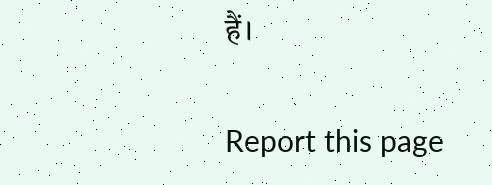हैं।

Report this page